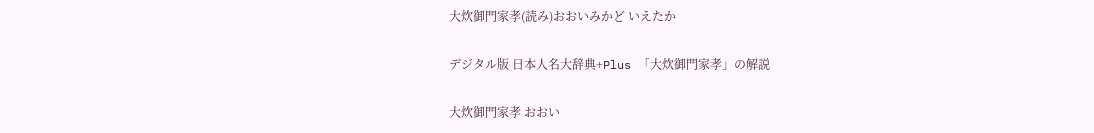大炊御門家孝(読み)おおいみかど いえたか

デジタル版 日本人名大辞典+Plus 「大炊御門家孝」の解説

大炊御門家孝 おおい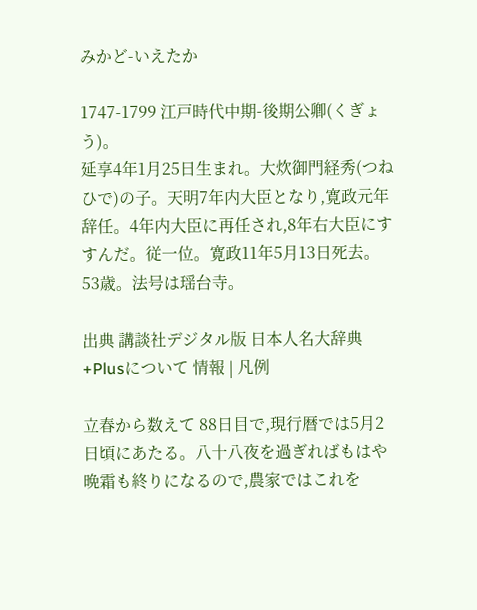みかど-いえたか

1747-1799 江戸時代中期-後期公卿(くぎょう)。
延享4年1月25日生まれ。大炊御門経秀(つねひで)の子。天明7年内大臣となり,寛政元年辞任。4年内大臣に再任され,8年右大臣にすすんだ。従一位。寛政11年5月13日死去。53歳。法号は瑶台寺。

出典 講談社デジタル版 日本人名大辞典+Plusについて 情報 | 凡例

立春から数えて 88日目で,現行暦では5月2日頃にあたる。八十八夜を過ぎればもはや晩霜も終りになるので,農家ではこれを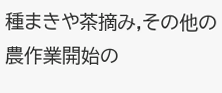種まきや茶摘み,その他の農作業開始の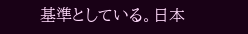基準としている。日本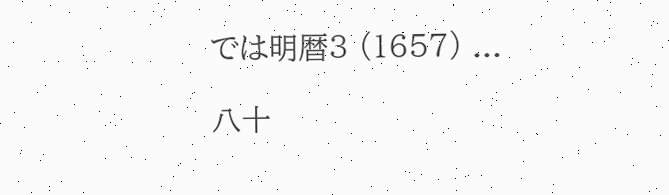では明暦3 (1657) ...

八十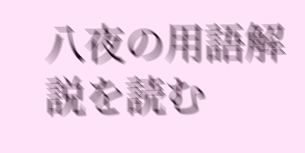八夜の用語解説を読む